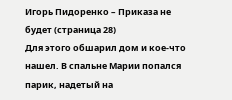Игорь Пидоренко – Приказа не будет (страница 28)
Для этого обшарил дом и кое-что нашел. В спальне Марии попался парик, надетый на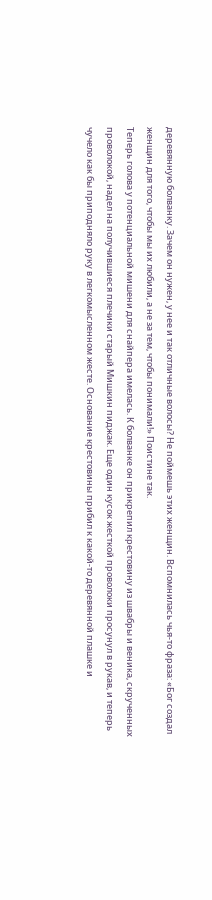деревянную болванку. Зачем он нужен, у нее и так отличные волосы? Не поймешь этих женщин. Вспомнилась чья-то фраза: «Бог создал женщин для того, чтобы мы их любили, а не за тем, чтобы понимали!» Поистине так.
Теперь голова у потенциальной мишени для снайпера имелась. К болванке он прикрепил крестовину из швабры и веника, скрученных проволокой, надел на получившиеся плечики старый Мишкин пиджак. Еще один кусок жесткой проволоки просунул в рукав, и теперь чучело как бы приподняло руку в легкомысленном жесте. Основание крестовины прибил к какой-то деревянной плашке и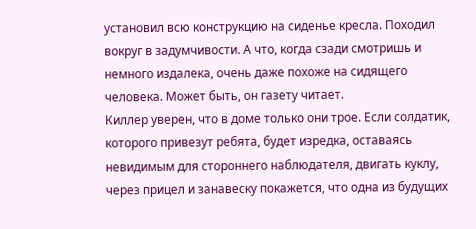установил всю конструкцию на сиденье кресла. Походил вокруг в задумчивости. А что, когда сзади смотришь и немного издалека, очень даже похоже на сидящего человека. Может быть, он газету читает.
Киллер уверен, что в доме только они трое. Если солдатик, которого привезут ребята, будет изредка, оставаясь невидимым для стороннего наблюдателя, двигать куклу, через прицел и занавеску покажется, что одна из будущих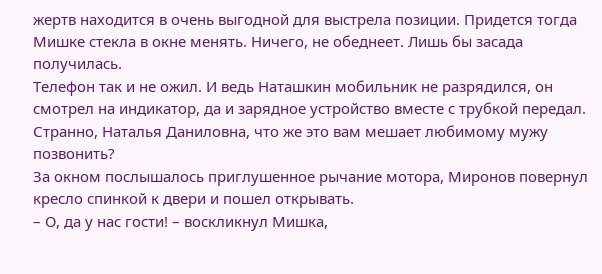жертв находится в очень выгодной для выстрела позиции. Придется тогда Мишке стекла в окне менять. Ничего, не обеднеет. Лишь бы засада получилась.
Телефон так и не ожил. И ведь Наташкин мобильник не разрядился, он смотрел на индикатор, да и зарядное устройство вместе с трубкой передал. Странно, Наталья Даниловна, что же это вам мешает любимому мужу позвонить?
За окном послышалось приглушенное рычание мотора, Миронов повернул кресло спинкой к двери и пошел открывать.
– О, да у нас гости! – воскликнул Мишка,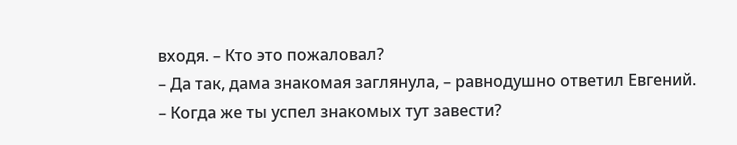входя. – Кто это пожаловал?
– Да так, дама знакомая заглянула, – равнодушно ответил Евгений.
– Когда же ты успел знакомых тут завести?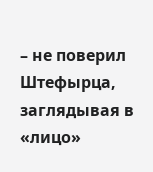– не поверил Штефырца, заглядывая в «лицо»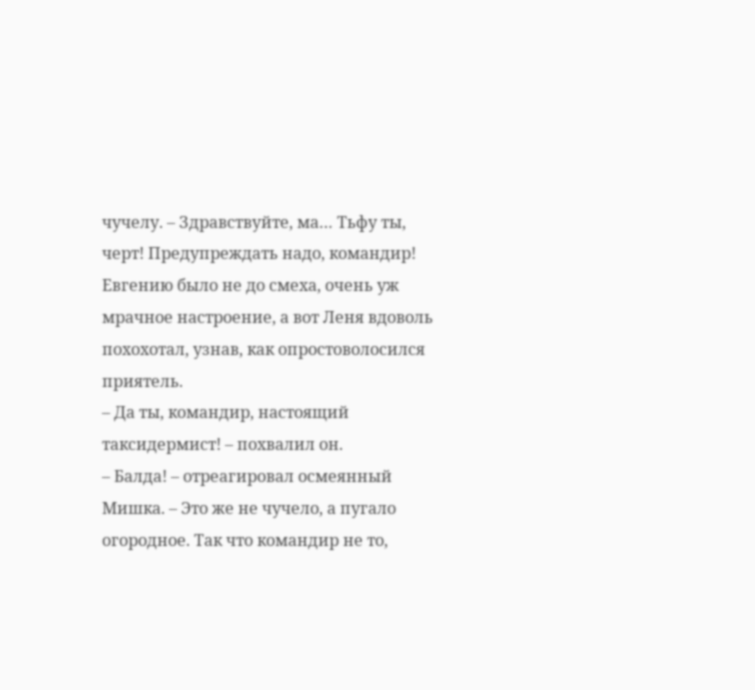чучелу. – Здравствуйте, ма… Тьфу ты, черт! Предупреждать надо, командир!
Евгению было не до смеха, очень уж мрачное настроение, а вот Леня вдоволь похохотал, узнав, как опростоволосился приятель.
– Да ты, командир, настоящий таксидермист! – похвалил он.
– Балда! – отреагировал осмеянный Мишка. – Это же не чучело, а пугало огородное. Так что командир не то,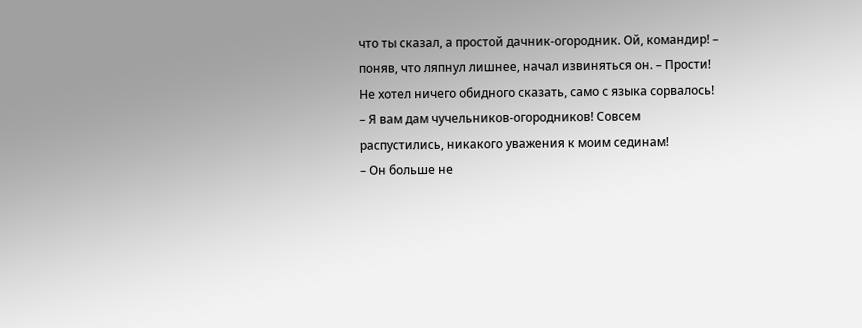что ты сказал, а простой дачник-огородник. Ой, командир! – поняв, что ляпнул лишнее, начал извиняться он. – Прости! Не хотел ничего обидного сказать, само с языка сорвалось!
– Я вам дам чучельников-огородников! Совсем распустились, никакого уважения к моим сединам!
– Он больше не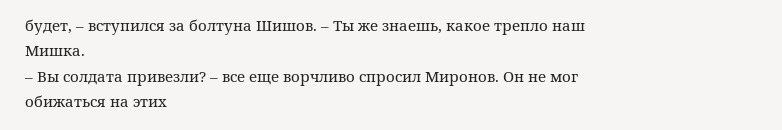будет, – вступился за болтуна Шишов. – Ты же знаешь, какое трепло наш Мишка.
– Вы солдата привезли? – все еще ворчливо спросил Миронов. Он не мог обижаться на этих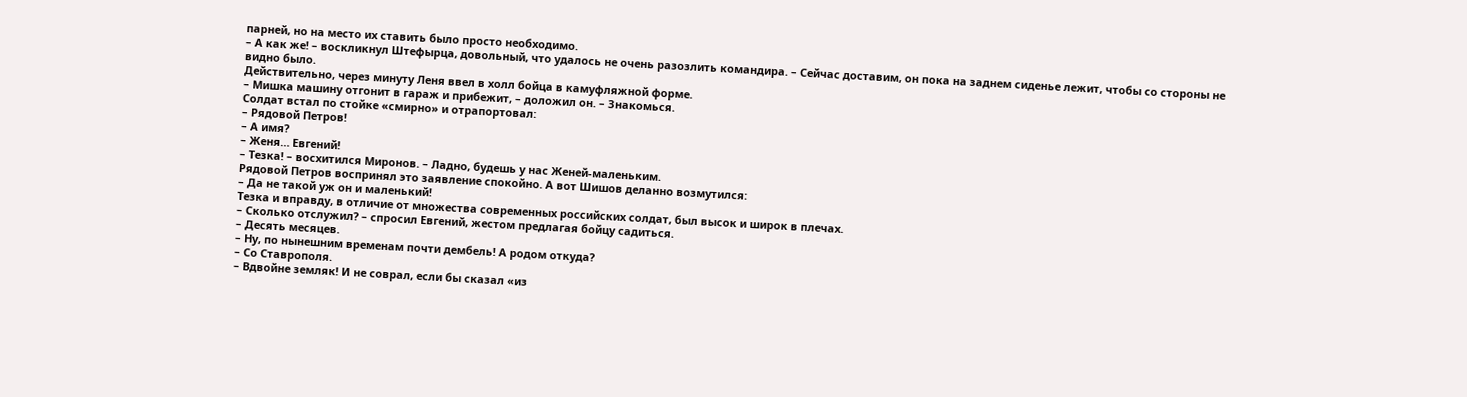парней, но на место их ставить было просто необходимо.
– А как же! – воскликнул Штефырца, довольный, что удалось не очень разозлить командира. – Сейчас доставим, он пока на заднем сиденье лежит, чтобы со стороны не видно было.
Действительно, через минуту Леня ввел в холл бойца в камуфляжной форме.
– Мишка машину отгонит в гараж и прибежит, – доложил он. – Знакомься.
Солдат встал по стойке «смирно» и отрапортовал:
– Рядовой Петров!
– А имя?
– Женя… Евгений!
– Тезка! – восхитился Миронов. – Ладно, будешь у нас Женей-маленьким.
Рядовой Петров воспринял это заявление спокойно. А вот Шишов деланно возмутился:
– Да не такой уж он и маленький!
Тезка и вправду, в отличие от множества современных российских солдат, был высок и широк в плечах.
– Сколько отслужил? – спросил Евгений, жестом предлагая бойцу садиться.
– Десять месяцев.
– Ну, по нынешним временам почти дембель! А родом откуда?
– Со Ставрополя.
– Вдвойне земляк! И не соврал, если бы сказал «из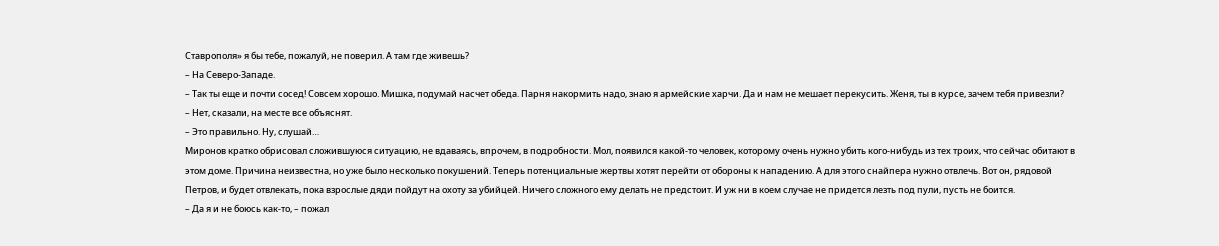Ставрополя» я бы тебе, пожалуй, не поверил. А там где живешь?
– На Северо-Западе.
– Так ты еще и почти сосед! Совсем хорошо. Мишка, подумай насчет обеда. Парня накормить надо, знаю я армейские харчи. Да и нам не мешает перекусить. Женя, ты в курсе, зачем тебя привезли?
– Нет, сказали, на месте все объяснят.
– Это правильно. Ну, слушай…
Миронов кратко обрисовал сложившуюся ситуацию, не вдаваясь, впрочем, в подробности. Мол, появился какой-то человек, которому очень нужно убить кого-нибудь из тех троих, что сейчас обитают в этом доме. Причина неизвестна, но уже было несколько покушений. Теперь потенциальные жертвы хотят перейти от обороны к нападению. А для этого снайпера нужно отвлечь. Вот он, рядовой Петров, и будет отвлекать, пока взрослые дяди пойдут на охоту за убийцей. Ничего сложного ему делать не предстоит. И уж ни в коем случае не придется лезть под пули, пусть не боится.
– Да я и не боюсь как-то, – пожал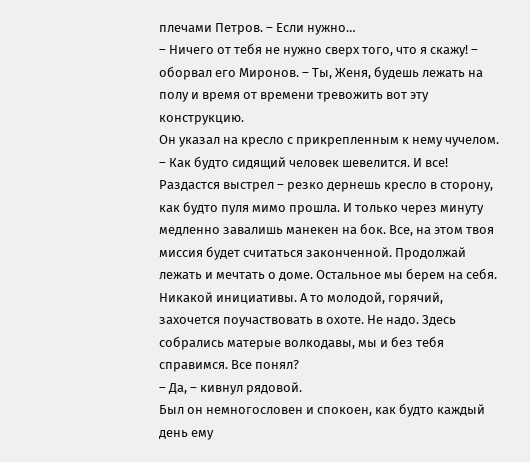плечами Петров. – Если нужно…
– Ничего от тебя не нужно сверх того, что я скажу! – оборвал его Миронов. – Ты, Женя, будешь лежать на полу и время от времени тревожить вот эту конструкцию.
Он указал на кресло с прикрепленным к нему чучелом.
– Как будто сидящий человек шевелится. И все! Раздастся выстрел – резко дернешь кресло в сторону, как будто пуля мимо прошла. И только через минуту медленно завалишь манекен на бок. Все, на этом твоя миссия будет считаться законченной. Продолжай лежать и мечтать о доме. Остальное мы берем на себя. Никакой инициативы. А то молодой, горячий, захочется поучаствовать в охоте. Не надо. Здесь собрались матерые волкодавы, мы и без тебя справимся. Все понял?
– Да, – кивнул рядовой.
Был он немногословен и спокоен, как будто каждый день ему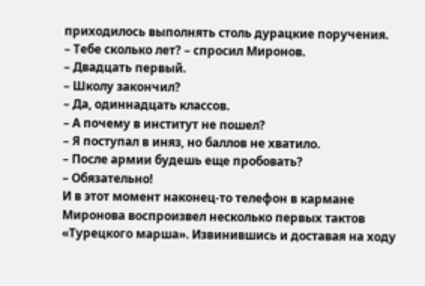приходилось выполнять столь дурацкие поручения.
– Тебе сколько лет? – спросил Миронов.
– Двадцать первый.
– Школу закончил?
– Да, одиннадцать классов.
– А почему в институт не пошел?
– Я поступал в иняз, но баллов не хватило.
– После армии будешь еще пробовать?
– Обязательно!
И в этот момент наконец-то телефон в кармане Миронова воспроизвел несколько первых тактов «Турецкого марша». Извинившись и доставая на ходу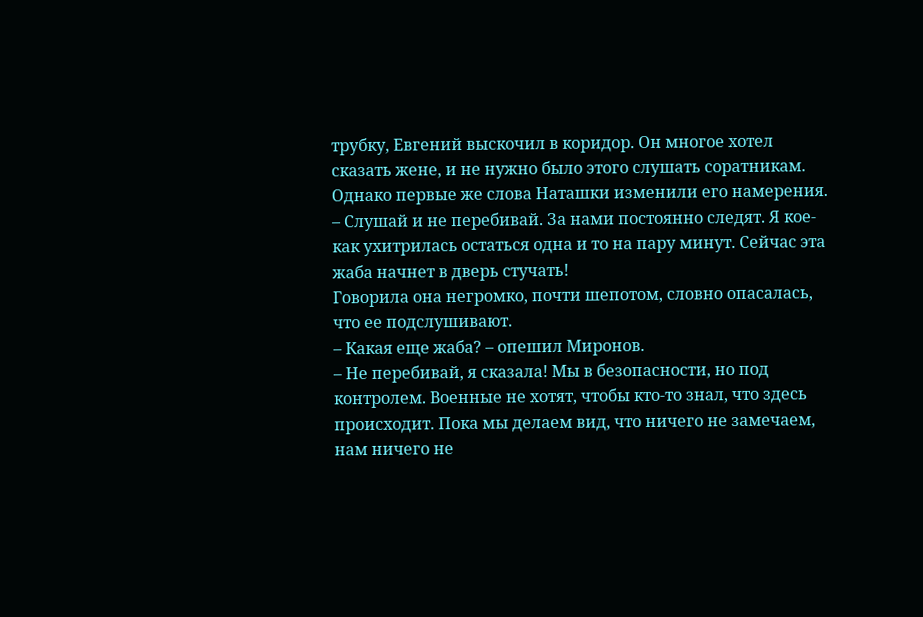трубку, Евгений выскочил в коридор. Он многое хотел сказать жене, и не нужно было этого слушать соратникам.
Однако первые же слова Наташки изменили его намерения.
– Слушай и не перебивай. За нами постоянно следят. Я кое-как ухитрилась остаться одна и то на пару минут. Сейчас эта жаба начнет в дверь стучать!
Говорила она негромко, почти шепотом, словно опасалась, что ее подслушивают.
– Какая еще жаба? – опешил Миронов.
– Не перебивай, я сказала! Мы в безопасности, но под контролем. Военные не хотят, чтобы кто-то знал, что здесь происходит. Пока мы делаем вид, что ничего не замечаем, нам ничего не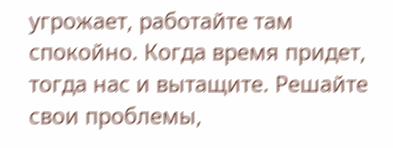угрожает, работайте там спокойно. Когда время придет, тогда нас и вытащите. Решайте свои проблемы,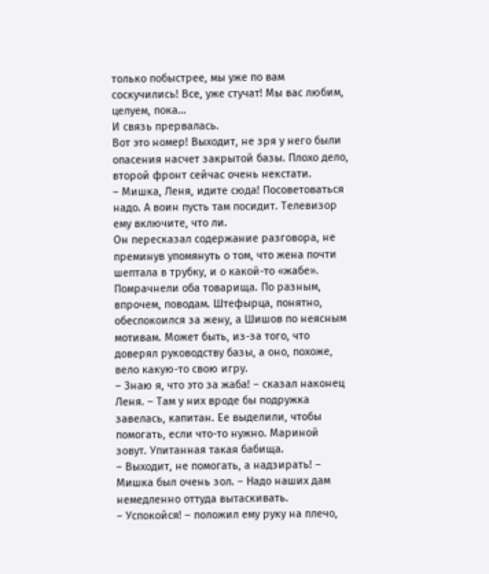только побыстрее, мы уже по вам соскучились! Все, уже стучат! Мы вас любим, целуем, пока…
И связь прервалась.
Вот это номер! Выходит, не зря у него были опасения насчет закрытой базы. Плохо дело, второй фронт сейчас очень некстати.
– Мишка, Леня, идите сюда! Посоветоваться надо. А воин пусть там посидит. Телевизор ему включите, что ли.
Он пересказал содержание разговора, не преминув упомянуть о том, что жена почти шептала в трубку, и о какой-то «жабе». Помрачнели оба товарища. По разным, впрочем, поводам. Штефырца, понятно, обеспокоился за жену, а Шишов по неясным мотивам. Может быть, из-за того, что доверял руководству базы, а оно, похоже, вело какую-то свою игру.
– Знаю я, что это за жаба! – сказал наконец Леня. – Там у них вроде бы подружка завелась, капитан. Ее выделили, чтобы помогать, если что-то нужно. Мариной зовут. Упитанная такая бабища.
– Выходит, не помогать, а надзирать! – Мишка был очень зол. – Надо наших дам немедленно оттуда вытаскивать.
– Успокойся! – положил ему руку на плечо,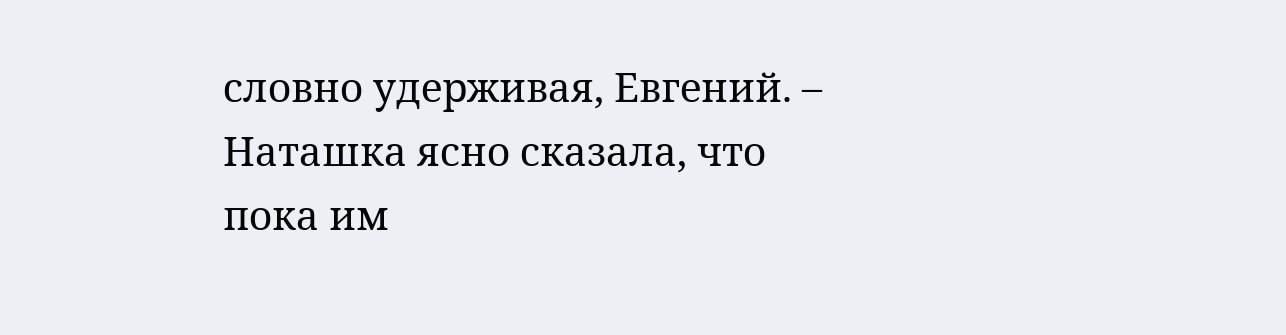словно удерживая, Евгений. – Наташка ясно сказала, что пока им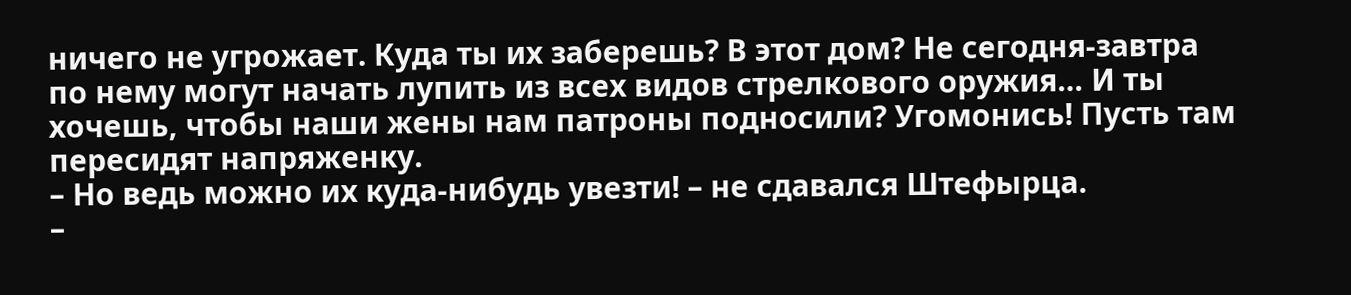ничего не угрожает. Куда ты их заберешь? В этот дом? Не сегодня-завтра по нему могут начать лупить из всех видов стрелкового оружия… И ты хочешь, чтобы наши жены нам патроны подносили? Угомонись! Пусть там пересидят напряженку.
– Но ведь можно их куда-нибудь увезти! – не сдавался Штефырца.
–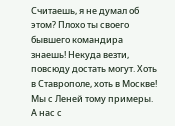Считаешь, я не думал об этом? Плохо ты своего бывшего командира знаешь! Некуда везти, повсюду достать могут. Хоть в Ставрополе, хоть в Москве! Мы с Леней тому примеры. А нас с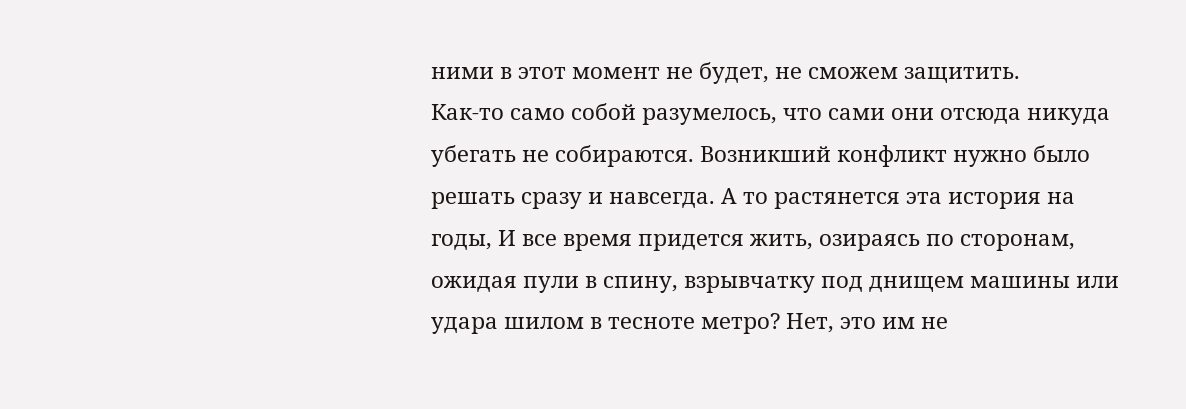ними в этот момент не будет, не сможем защитить.
Как-то само собой разумелось, что сами они отсюда никуда убегать не собираются. Возникший конфликт нужно было решать сразу и навсегда. А то растянется эта история на годы, И все время придется жить, озираясь по сторонам, ожидая пули в спину, взрывчатку под днищем машины или удара шилом в тесноте метро? Нет, это им не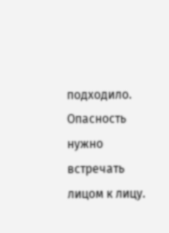подходило. Опасность нужно встречать лицом к лицу.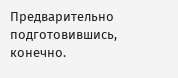Предварительно подготовившись, конечно.